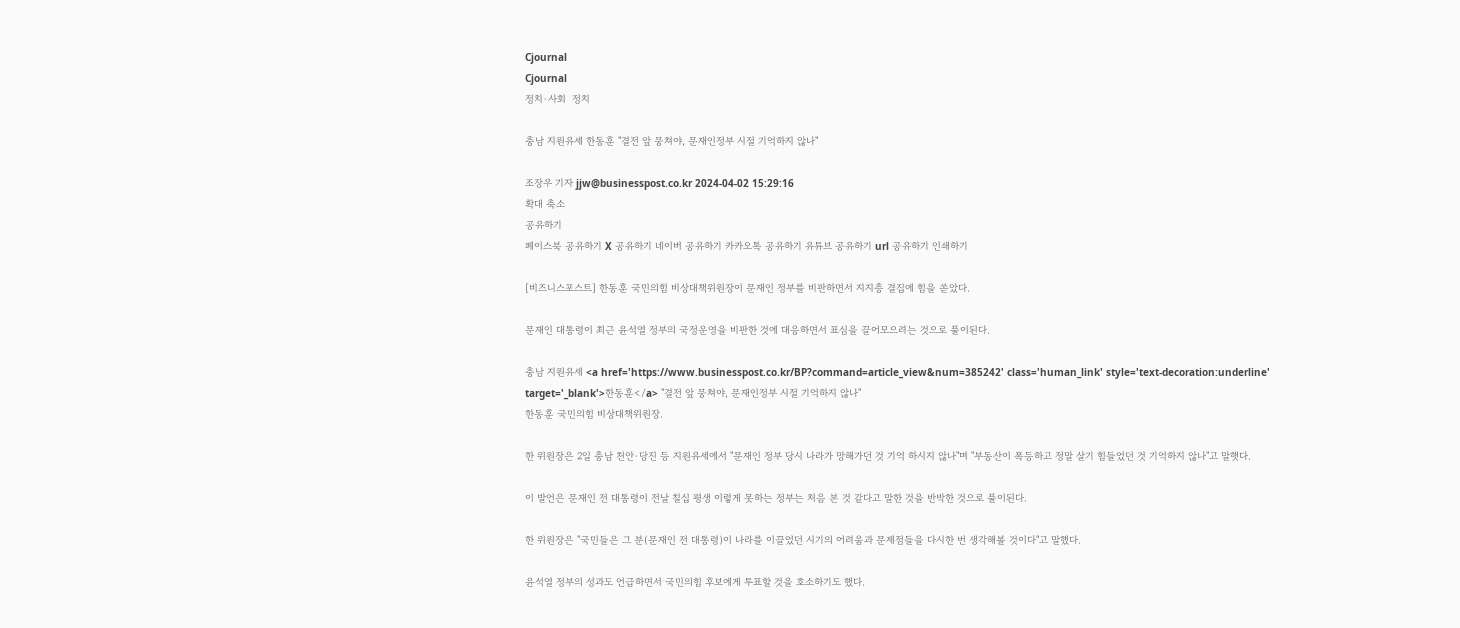Cjournal
Cjournal
정치·사회  정치

충남 지원유세 한동훈 "결전 앞 뭉쳐야, 문재인정부 시절 기억하지 않나"

조장우 기자 jjw@businesspost.co.kr 2024-04-02 15:29:16
확대 축소
공유하기
페이스북 공유하기 X 공유하기 네이버 공유하기 카카오톡 공유하기 유튜브 공유하기 url 공유하기 인쇄하기

[비즈니스포스트] 한동훈 국민의힘 비상대책위원장이 문재인 정부를 비판하면서 지지층 결집에 힘을 쏟았다.

문재인 대통령이 최근 윤석열 정부의 국정운영을 비판한 것에 대응하면서 표심을 끌어모으려는 것으로 풀이된다.

충남 지원유세 <a href='https://www.businesspost.co.kr/BP?command=article_view&num=385242' class='human_link' style='text-decoration:underline' target='_blank'>한동훈</a> "결전 앞 뭉쳐야, 문재인정부 시절 기억하지 않나"
한동훈 국민의힘 비상대책위원장.

한 위원장은 2일 충남 천안·당진 등 지원유세에서 "문재인 정부 당시 나라가 망해가던 것 기억 하시지 않나"며 "부동산이 폭등하고 정말 살기 힘들었던 것 기억하지 않나"고 말햇다.

이 발언은 문재인 전 대통령이 전날 칠십 평생 이렇게 못하는 정부는 처음 본 것 같다고 말한 것을 반박한 것으로 풀이된다.

한 위원장은 "국민들은 그 분(문재인 전 대통령)이 나라를 이끌었던 시기의 어려움과 문제점들을 다시한 번 생각해볼 것이다"고 말했다.

윤석열 정부의 성과도 언급하면서 국민의힘 후보에게 투표할 것을 호소하기도 했다.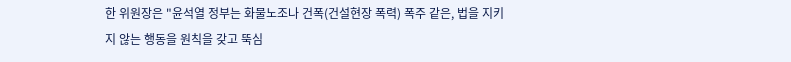한 위원장은 "윤석열 정부는 화물노조나 건폭(건설현장 폭력) 폭주 같은, 법을 지키지 않는 행동을 원칙을 갖고 뚝심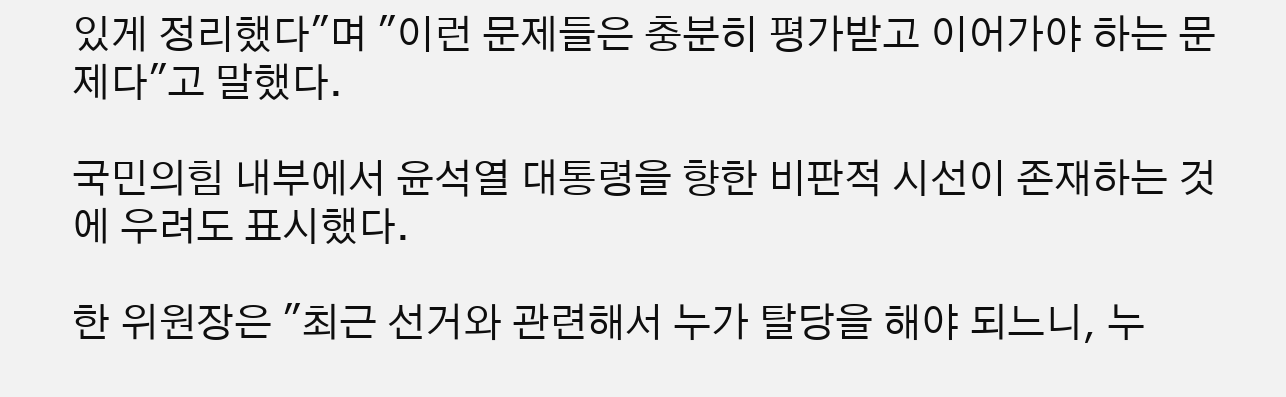있게 정리했다"며 "이런 문제들은 충분히 평가받고 이어가야 하는 문제다"고 말했다.

국민의힘 내부에서 윤석열 대통령을 향한 비판적 시선이 존재하는 것에 우려도 표시했다.

한 위원장은 "최근 선거와 관련해서 누가 탈당을 해야 되느니, 누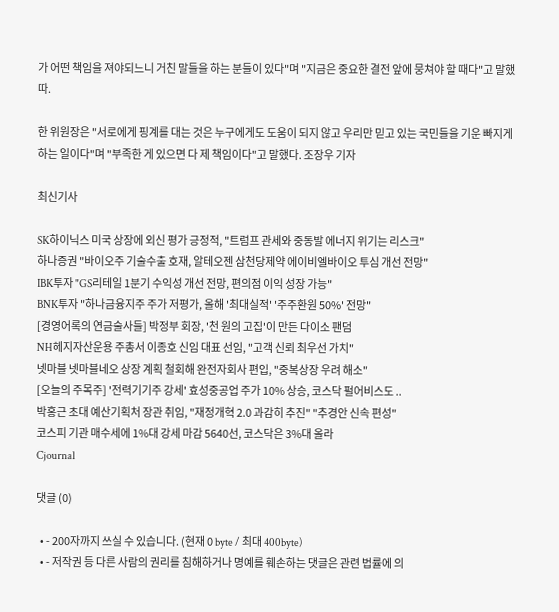가 어떤 책임을 져야되느니 거친 말들을 하는 분들이 있다"며 "지금은 중요한 결전 앞에 뭉쳐야 할 때다"고 말했따.

한 위원장은 "서로에게 핑계를 대는 것은 누구에게도 도움이 되지 않고 우리만 믿고 있는 국민들을 기운 빠지게 하는 일이다"며 "부족한 게 있으면 다 제 책임이다"고 말했다. 조장우 기자

최신기사

SK하이닉스 미국 상장에 외신 평가 긍정적, "트럼프 관세와 중동발 에너지 위기는 리스크"
하나증권 "바이오주 기술수출 호재, 알테오젠 삼천당제약 에이비엘바이오 투심 개선 전망"
IBK투자 "GS리테일 1분기 수익성 개선 전망, 편의점 이익 성장 가능"
BNK투자 "하나금융지주 주가 저평가, 올해 '최대실적' '주주환원 50%' 전망"
[경영어록의 연금술사들] 박정부 회장, '천 원의 고집'이 만든 다이소 팬덤
NH헤지자산운용 주총서 이종호 신임 대표 선임, "고객 신뢰 최우선 가치"
넷마블 넷마블네오 상장 계획 철회해 완전자회사 편입, "중복상장 우려 해소"
[오늘의 주목주] '전력기기주 강세' 효성중공업 주가 10% 상승, 코스닥 펄어비스도 ..
박홍근 초대 예산기획처 장관 취임, "재정개혁 2.0 과감히 추진" "추경안 신속 편성"
코스피 기관 매수세에 1%대 강세 마감 5640선, 코스닥은 3%대 올라
Cjournal

댓글 (0)

  • - 200자까지 쓰실 수 있습니다. (현재 0 byte / 최대 400byte)
  • - 저작권 등 다른 사람의 권리를 침해하거나 명예를 훼손하는 댓글은 관련 법률에 의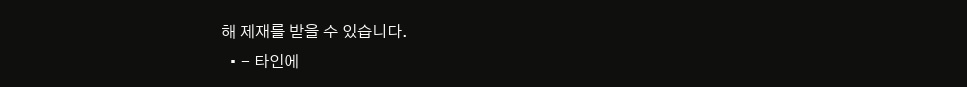해 제재를 받을 수 있습니다.
  • - 타인에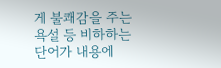게 불쾌감을 주는 욕설 등 비하하는 단어가 내용에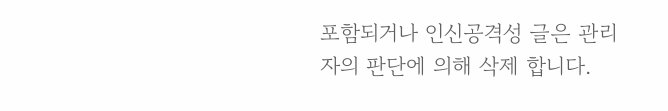포함되거나 인신공격성 글은 관리자의 판단에 의해 삭제 합니다.